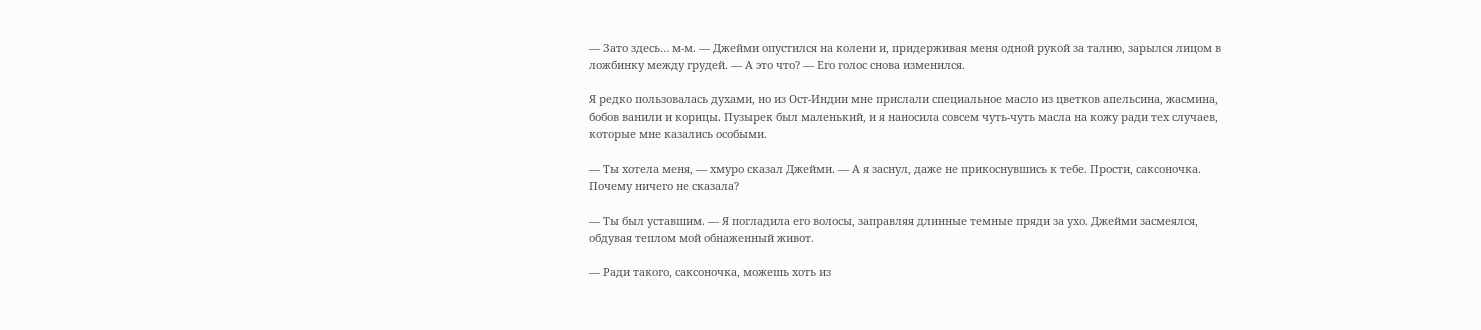— Зато здесь… м-м. — Джейми опустился на колени и, придерживая меня одной рукой за талию, зарылся лицом в ложбинку между грудей. — А это что? — Его голос снова изменился.

Я редко пользовалась духами, но из Ост-Индии мне прислали специальное масло из цветков апельсина, жасмина, бобов ванили и корицы. Пузырек был маленький, и я наносила совсем чуть-чуть масла на кожу ради тех случаев, которые мне казались особыми.

— Ты хотела меня, — хмуро сказал Джейми. — А я заснул, даже не прикоснувшись к тебе. Прости, саксоночка. Почему ничего не сказала?

— Ты был уставшим. — Я погладила его волосы, заправляя длинные темные пряди за ухо. Джейми засмеялся, обдувая теплом мой обнаженный живот.

— Ради такого, саксоночка, можешь хоть из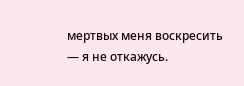мертвых меня воскресить — я не откажусь.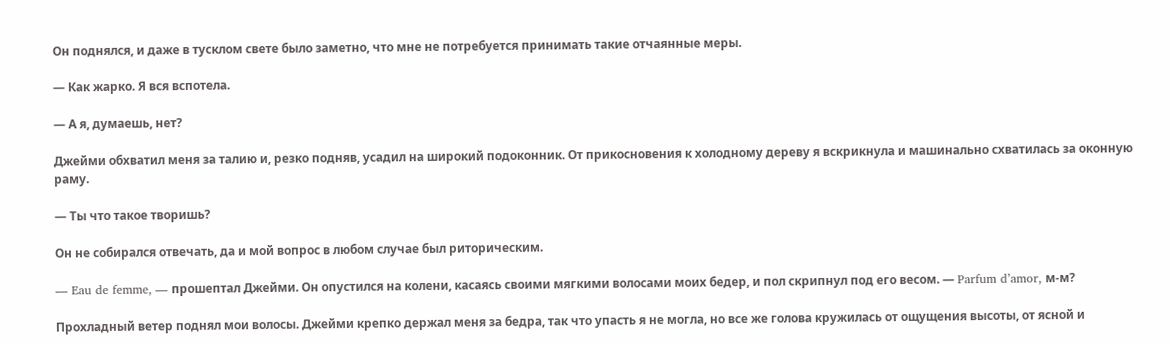Он поднялся, и даже в тусклом свете было заметно, что мне не потребуется принимать такие отчаянные меры.

— Как жарко. Я вся вспотела.

— А я, думаешь, нет?

Джейми обхватил меня за талию и, резко подняв, усадил на широкий подоконник. От прикосновения к холодному дереву я вскрикнула и машинально схватилась за оконную раму.

— Ты что такое творишь?

Он не собирался отвечать, да и мой вопрос в любом случае был риторическим.

— Eau de femme, — прошептал Джейми. Он опустился на колени, касаясь своими мягкими волосами моих бедер, и пол скрипнул под его весом. — Parfum d’amor, м-м?

Прохладный ветер поднял мои волосы. Джейми крепко держал меня за бедра, так что упасть я не могла, но все же голова кружилась от ощущения высоты, от ясной и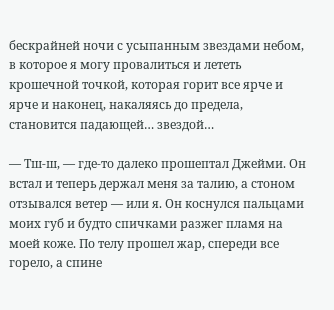бескрайней ночи с усыпанным звездами небом, в которое я могу провалиться и лететь крошечной точкой, которая горит все ярче и ярче и наконец, накаляясь до предела, становится падающей… звездой…

— Тш-ш, — где-то далеко прошептал Джейми. Он встал и теперь держал меня за талию, а стоном отзывался ветер — или я. Он коснулся пальцами моих губ и будто спичками разжег пламя на моей коже. По телу прошел жар, спереди все горело, а спине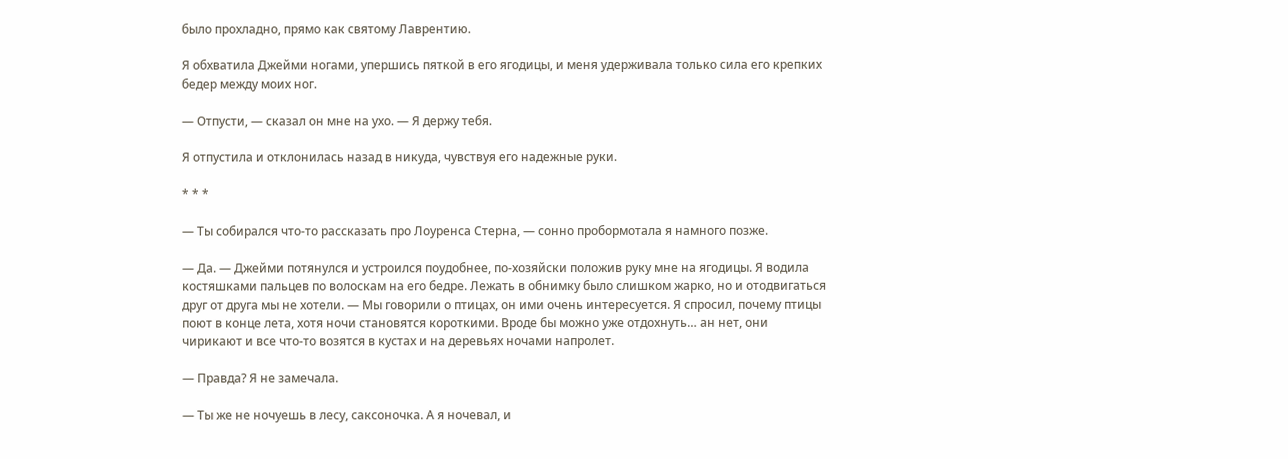было прохладно, прямо как святому Лаврентию.

Я обхватила Джейми ногами, упершись пяткой в его ягодицы, и меня удерживала только сила его крепких бедер между моих ног.

— Отпусти, — сказал он мне на ухо. — Я держу тебя.

Я отпустила и отклонилась назад в никуда, чувствуя его надежные руки.

* * *

— Ты собирался что-то рассказать про Лоуренса Стерна, — сонно пробормотала я намного позже.

— Да. — Джейми потянулся и устроился поудобнее, по-хозяйски положив руку мне на ягодицы. Я водила костяшками пальцев по волоскам на его бедре. Лежать в обнимку было слишком жарко, но и отодвигаться друг от друга мы не хотели. — Мы говорили о птицах, он ими очень интересуется. Я спросил, почему птицы поют в конце лета, хотя ночи становятся короткими. Вроде бы можно уже отдохнуть… ан нет, они чирикают и все что-то возятся в кустах и на деревьях ночами напролет.

— Правда? Я не замечала.

— Ты же не ночуешь в лесу, саксоночка. А я ночевал, и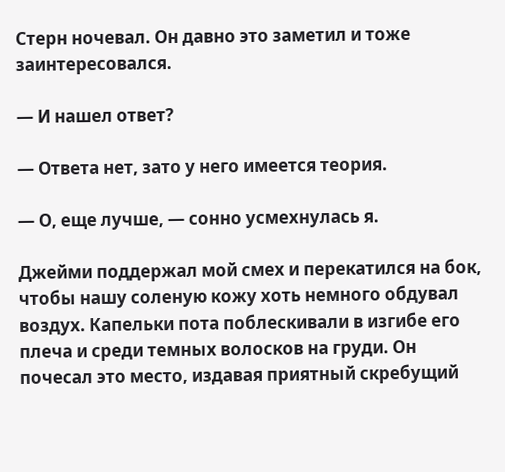Стерн ночевал. Он давно это заметил и тоже заинтересовался.

— И нашел ответ?

— Ответа нет, зато у него имеется теория.

— О, еще лучше, — сонно усмехнулась я.

Джейми поддержал мой смех и перекатился на бок, чтобы нашу соленую кожу хоть немного обдувал воздух. Капельки пота поблескивали в изгибе его плеча и среди темных волосков на груди. Он почесал это место, издавая приятный скребущий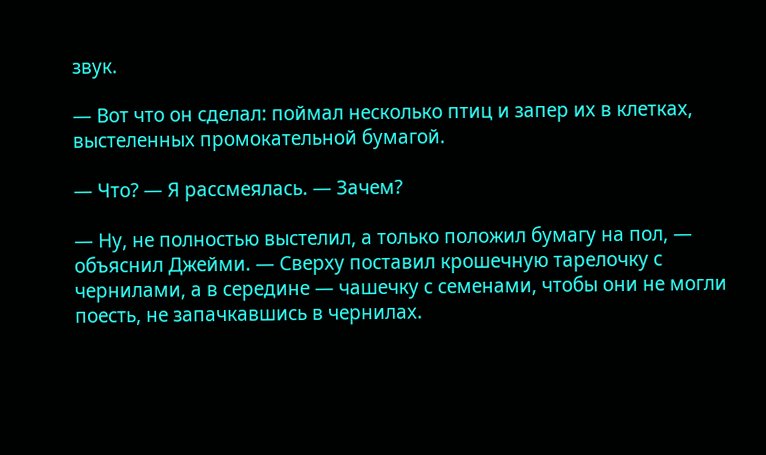звук.

— Вот что он сделал: поймал несколько птиц и запер их в клетках, выстеленных промокательной бумагой.

— Что? — Я рассмеялась. — Зачем?

— Ну, не полностью выстелил, а только положил бумагу на пол, — объяснил Джейми. — Сверху поставил крошечную тарелочку с чернилами, а в середине — чашечку с семенами, чтобы они не могли поесть, не запачкавшись в чернилах.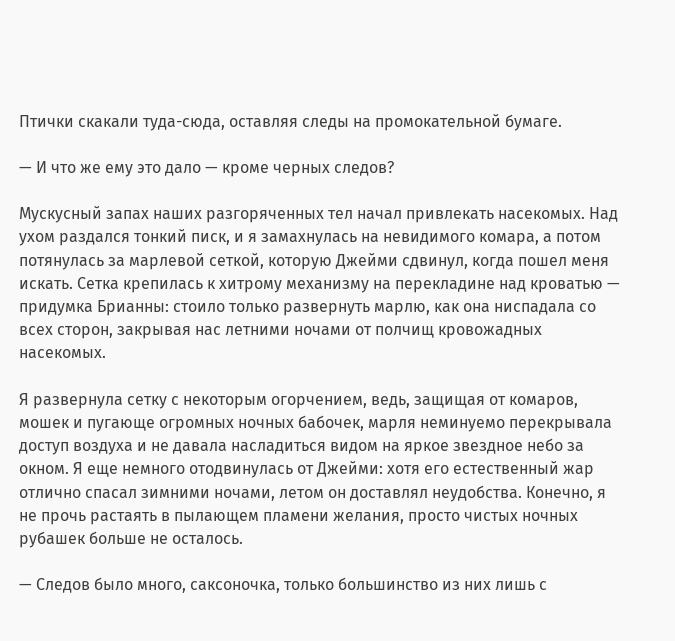Птички скакали туда-сюда, оставляя следы на промокательной бумаге.

— И что же ему это дало — кроме черных следов?

Мускусный запах наших разгоряченных тел начал привлекать насекомых. Над ухом раздался тонкий писк, и я замахнулась на невидимого комара, а потом потянулась за марлевой сеткой, которую Джейми сдвинул, когда пошел меня искать. Сетка крепилась к хитрому механизму на перекладине над кроватью — придумка Брианны: стоило только развернуть марлю, как она ниспадала со всех сторон, закрывая нас летними ночами от полчищ кровожадных насекомых.

Я развернула сетку с некоторым огорчением, ведь, защищая от комаров, мошек и пугающе огромных ночных бабочек, марля неминуемо перекрывала доступ воздуха и не давала насладиться видом на яркое звездное небо за окном. Я еще немного отодвинулась от Джейми: хотя его естественный жар отлично спасал зимними ночами, летом он доставлял неудобства. Конечно, я не прочь растаять в пылающем пламени желания, просто чистых ночных рубашек больше не осталось.

— Следов было много, саксоночка, только большинство из них лишь с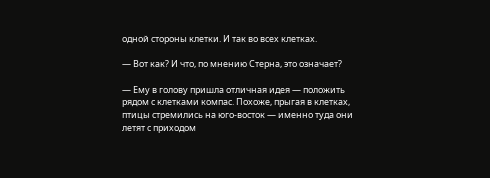одной стороны клетки. И так во всех клетках.

— Вот как? И что, по мнению Стерна, это означает?

— Ему в голову пришла отличная идея — положить рядом с клетками компас. Похоже, прыгая в клетках, птицы стремились на юго-восток — именно туда они летят с приходом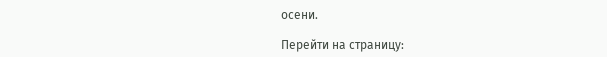осени.

Перейти на страницу: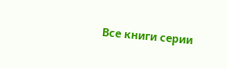Все книги серии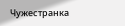Чужестранка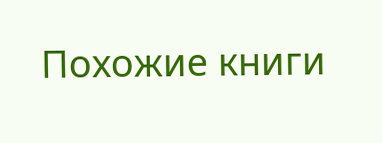Похожие книги